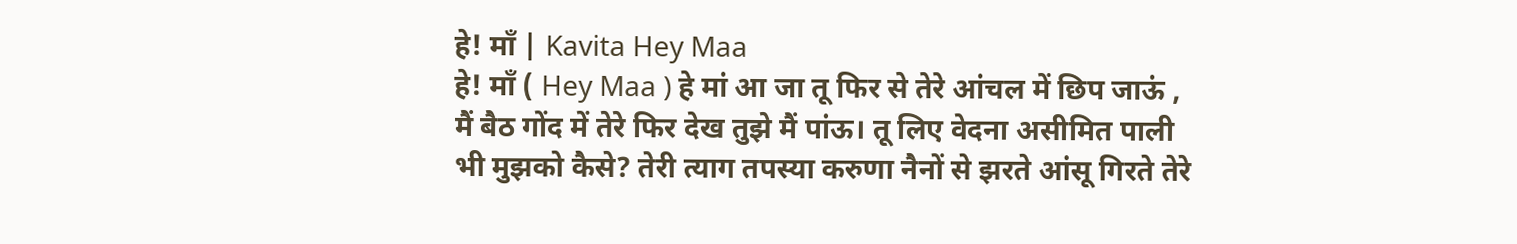हे! मॉं | Kavita Hey Maa
हे! मॉं ( Hey Maa ) हे मां आ जा तू फिर से तेरे आंचल में छिप जाऊं , मैं बैठ गोंद में तेरे फिर देख तुझे मैं पांऊ। तू लिए वेदना असीमित पाली भी मुझको कैसे? तेरी त्याग तपस्या करुणा नैनों से झरते आंसू गिरते तेरे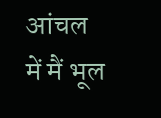आंचल में मैं भूल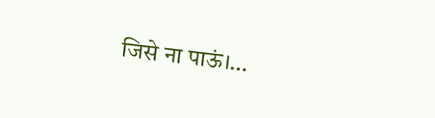जिसे ना पाऊं।…